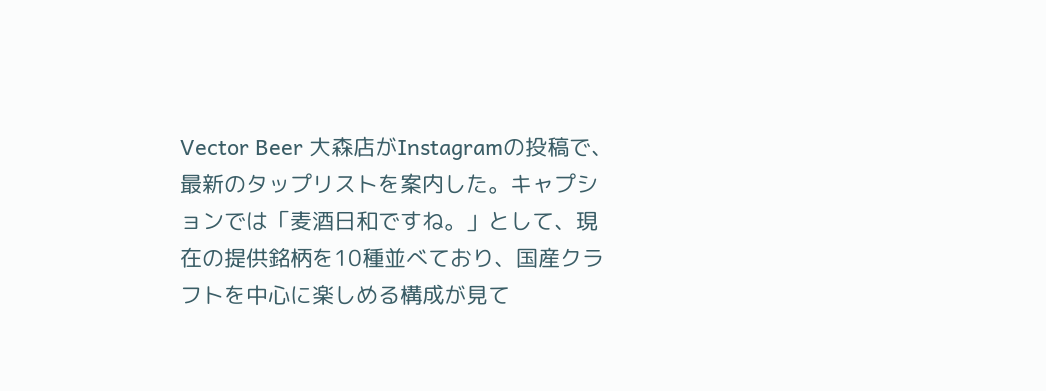Vector Beer 大森店がInstagramの投稿で、最新のタップリストを案内した。キャプションでは「麦酒日和ですね。」として、現在の提供銘柄を10種並べており、国産クラフトを中心に楽しめる構成が見て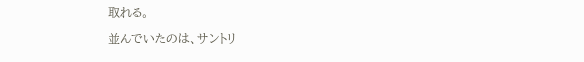取れる。

並んでいたのは、サントリ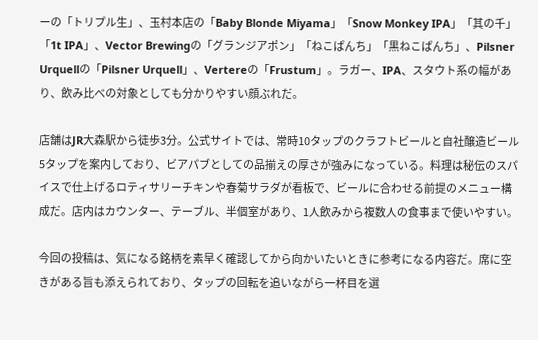ーの「トリプル生」、玉村本店の「Baby Blonde Miyama」「Snow Monkey IPA」「其の千」「1t IPA」、Vector Brewingの「グランジアポン」「ねこぱんち」「黒ねこぱんち」、Pilsner Urquellの「Pilsner Urquell」、Vertereの「Frustum」。ラガー、IPA、スタウト系の幅があり、飲み比べの対象としても分かりやすい顔ぶれだ。

店舗はJR大森駅から徒歩3分。公式サイトでは、常時10タップのクラフトビールと自社醸造ビール5タップを案内しており、ビアパブとしての品揃えの厚さが強みになっている。料理は秘伝のスパイスで仕上げるロティサリーチキンや春菊サラダが看板で、ビールに合わせる前提のメニュー構成だ。店内はカウンター、テーブル、半個室があり、1人飲みから複数人の食事まで使いやすい。

今回の投稿は、気になる銘柄を素早く確認してから向かいたいときに参考になる内容だ。席に空きがある旨も添えられており、タップの回転を追いながら一杯目を選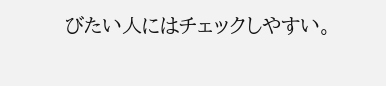びたい人にはチェックしやすい。